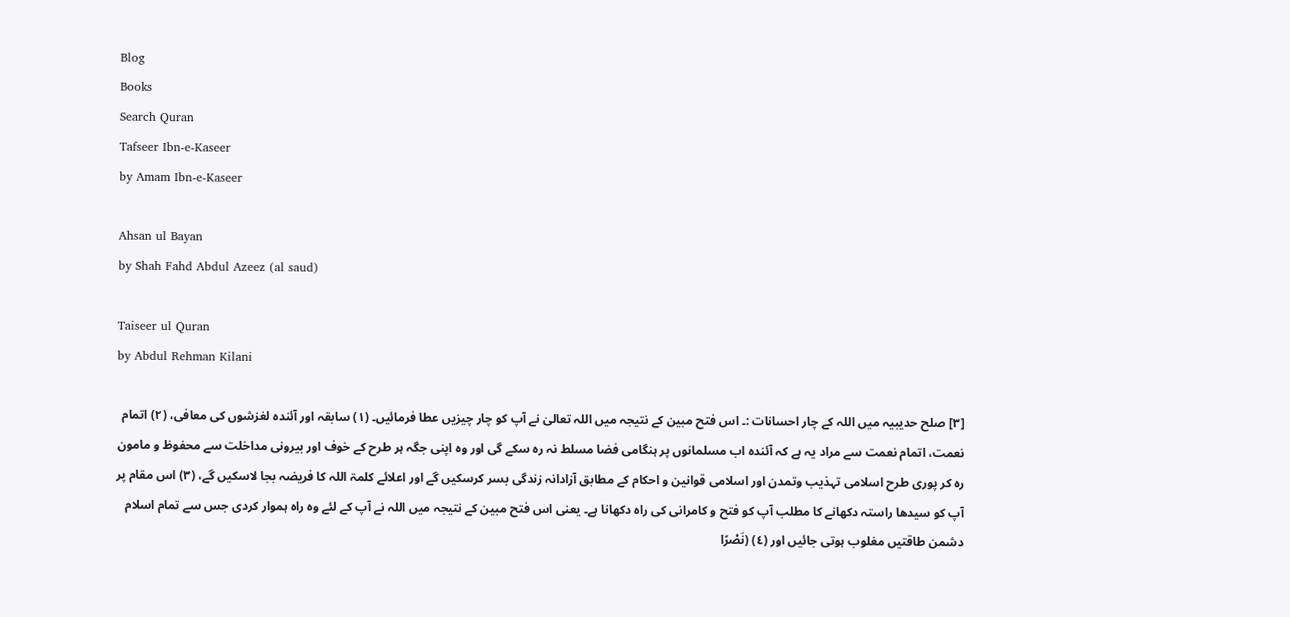Blog
Books
Search Quran
Tafseer Ibn-e-Kaseer
by Amam Ibn-e-Kaseer

Ahsan ul Bayan
by Shah Fahd Abdul Azeez (al saud)

Taiseer ul Quran
by Abdul Rehman Kilani

[٣] صلح حدیبیہ میں اللہ کے چار احسانات :۔ اس فتح مبین کے نتیجہ میں اللہ تعالیٰ نے آپ کو چار چیزیں عطا فرمائیں۔ (١) سابقہ اور آئندہ لغزشوں کی معافی، (٢) اتمام نعمت، اتمام نعمت سے مراد یہ ہے کہ آئندہ اب مسلمانوں پر ہنگامی فضا مسلط نہ رہ سکے گی اور وہ اپنی جگہ ہر طرح کے خوف اور بیرونی مداخلت سے محفوظ و مامون رہ کر پوری طرح اسلامی تہذیب وتمدن اور اسلامی قوانین و احکام کے مطابق آزادانہ زندگی بسر کرسکیں گے اور اعلائے کلمۃ اللہ کا فریضہ بجا لاسکیں گے، (٣) اس مقام پر آپ کو سیدھا راستہ دکھانے کا مطلب آپ کو فتح و کامرانی کی راہ دکھانا ہے۔ یعنی اس فتح مبین کے نتیجہ میں اللہ نے آپ کے لئے وہ راہ ہموار کردی جس سے تمام اسلام دشمن طاقتیں مغلوب ہوتی جائیں اور (٤) (نَصْرًا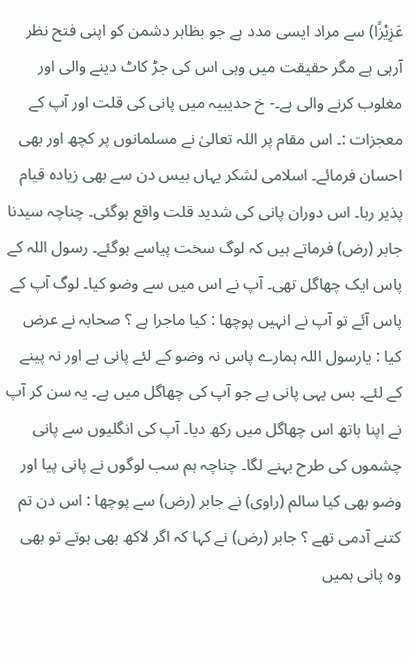عَزِیْزًا) سے مراد ایسی مدد ہے جو بظاہر دشمن کو اپنی فتح نظر آرہی ہے مگر حقیقت میں وہی اس کی جڑ کاٹ دینے والی اور مغلوب کرنے والی ہے۔- خ حدیبیہ میں پانی کی قلت اور آپ کے معجزات :۔ اس مقام پر اللہ تعالیٰ نے مسلمانوں پر کچھ اور بھی احسان فرمائے۔ اسلامی لشکر یہاں بیس دن سے بھی زیادہ قیام پذیر رہا۔ اس دوران پانی کی شدید قلت واقع ہوگئی۔ چناچہ سیدنا جابر (رض) فرماتے ہیں کہ لوگ سخت پیاسے ہوگئے۔ رسول اللہ کے پاس ایک چھاگل تھی۔ آپ نے اس میں سے وضو کیا۔ لوگ آپ کے پاس آئے تو آپ نے انہیں پوچھا : کیا ماجرا ہے ؟ صحابہ نے عرض کیا : یارسول اللہ ہمارے پاس نہ وضو کے لئے پانی ہے اور نہ پینے کے لئے۔ بس یہی پانی ہے جو آپ کی چھاگل میں ہے۔ یہ سن کر آپ نے اپنا ہاتھ اس چھاگل میں رکھ دیا۔ آپ کی انگلیوں سے پانی چشموں کی طرح بہنے لگا۔ چناچہ ہم سب لوگوں نے پانی پیا اور وضو بھی کیا سالم (راوی) نے جابر (رض) سے پوچھا : اس دن تم کتنے آدمی تھے ؟ جابر (رض) نے کہا کہ اگر لاکھ بھی ہوتے تو بھی وہ پانی ہمیں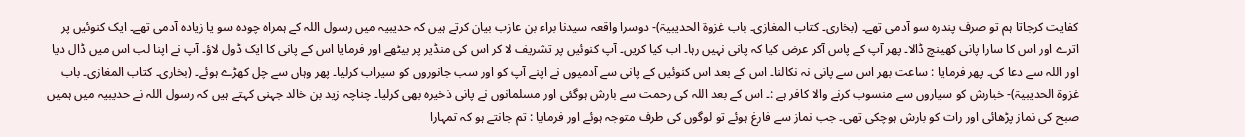کفایت کرجاتا ہم تو صرف پندرہ سو آدمی تھے۔ (بخاری۔ کتاب المغازی۔ باب غزوۃ الحدیبیۃ)- دوسرا واقعہ سیدنا براء بن عازب بیان کرتے ہیں کہ حدیبیہ میں رسول اللہ کے ہمراہ چودہ سو یا زیادہ آدمی تھے۔ ایک کنوئیں پر اترے اور اس کا سارا پانی کھینچ ڈالا۔ پھر آپ کے پاس آکر عرض کیا کہ پانی نہیں رہا۔ اب کیا کریں۔ آپ کنوئیں پر تشریف لا کر اس کی منڈیر پر بیٹھے اور فرمایا اس کے پانی کا ایک ڈول لاؤ۔ آپ نے اپنا لب اس میں ڈال دیا اور اللہ سے دعا کی۔ پھر فرمایا : ساعت بھر اس سے پانی نہ نکالنا۔ اس کے بعد اس کنوئیں کے پانی سے آدمیوں نے اپنے آپ کو اور سب جانوروں کو سیراب کرلیا۔ پھر وہاں سے چل کھڑے ہوئے۔ (بخاری۔ کتاب المغازی۔ باب غزوۃ الحدیبیۃ)- خبارش کو سیاروں سے منسوب کرنے والا کافر ہے :۔ اس کے بعد اللہ کی رحمت سے بارش ہوگئی اور مسلمانوں نے پانی ذخیرہ بھی کرلیا۔ چناچہ زید بن خالد جہنی کہتے ہیں کہ رسول اللہ نے حدیبیہ میں ہمیں صبح کی نماز پڑھائی اور رات کو بارش ہوچکی تھی۔ جب نماز سے فارغ ہوئے تو لوگوں کی طرف متوجہ ہوئے اور فرمایا : تم جانتے ہو کہ تمہارا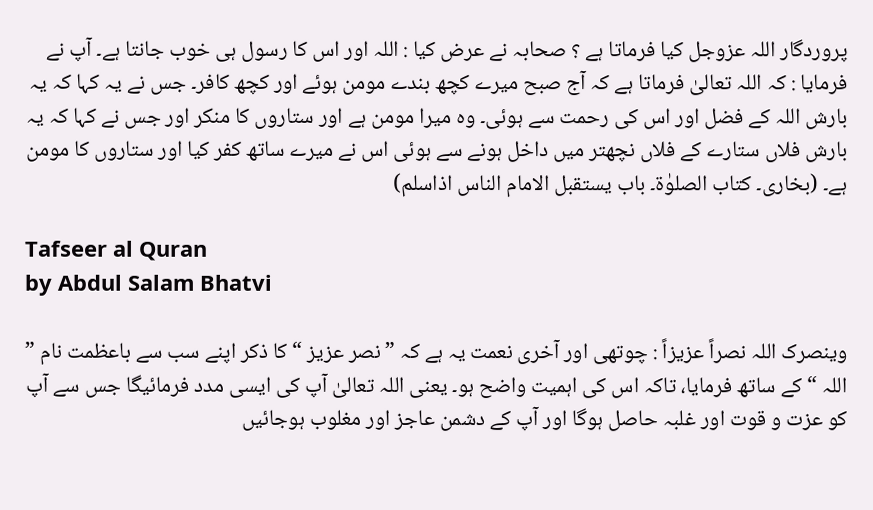پروردگار اللہ عزوجل کیا فرماتا ہے ؟ صحابہ نے عرض کیا : اللہ اور اس کا رسول ہی خوب جانتا ہے۔ آپ نے فرمایا : کہ اللہ تعالیٰ فرماتا ہے کہ آج صبح میرے کچھ بندے مومن ہوئے اور کچھ کافر۔ جس نے یہ کہا کہ یہ بارش اللہ کے فضل اور اس کی رحمت سے ہوئی۔ وہ میرا مومن ہے اور ستاروں کا منکر اور جس نے کہا کہ یہ بارش فلاں ستارے کے فلاں نچھتر میں داخل ہونے سے ہوئی اس نے میرے ساتھ کفر کیا اور ستاروں کا مومن ہے۔ (بخاری۔ کتاب الصلوٰۃ۔ باب یستقبل الامام الناس اذاسلم)

Tafseer al Quran
by Abdul Salam Bhatvi

وینصرک اللہ نصراً عزیزاً : چوتھی اور آخری نعمت یہ ہے کہ ” نصر عزیز “ کا ذکر اپنے سب سے باعظمت نام ” اللہ “ کے ساتھ فرمایا، تاکہ اس کی اہمیت واضح ہو۔ یعنی اللہ تعالیٰ آپ کی ایسی مدد فرمائیگا جس سے آپ کو عزت و قوت اور غلبہ حاصل ہوگا اور آپ کے دشمن عاجز اور مغلوب ہوجائیں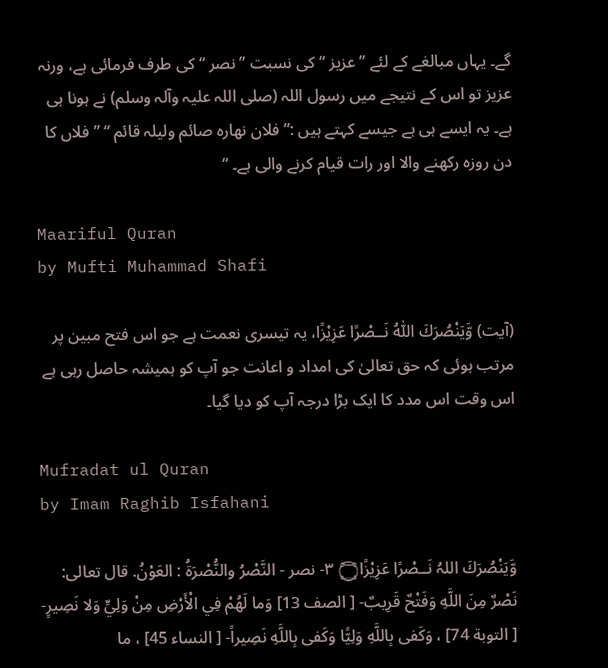گے۔ یہاں مبالغے کے لئے ” عزیز “ کی نسبت ” نصر “ کی طرف فرمائی ہے، ورنہ عزیز تو اس کے نتیجے میں رسول اللہ (صلی اللہ علیہ وآلہ وسلم) نے ہونا ہی ہے۔ یہ ایسے ہی ہے جیسے کہتے ہیں :” فلان نھارہ صائم ولیلہ قائم “ ” فلاں کا دن روزہ رکھنے والا اور رات قیام کرنے والی ہے۔ “

Maariful Quran
by Mufti Muhammad Shafi

(آیت) وَّيَنْصُرَكَ اللّٰهُ نَــصْرًا عَزِيْزًا، یہ تیسری نعمت ہے جو اس فتح مبین پر مرتب ہوئی کہ حق تعالیٰ کی امداد و اعانت جو آپ کو ہمیشہ حاصل رہی ہے اس وقت اس مدد کا ایک بڑا درجہ آپ کو دیا گیا۔

Mufradat ul Quran
by Imam Raghib Isfahani

وَّيَنْصُرَكَ اللہُ نَــصْرًا عَزِيْزًا۝ ٣- نصر - النَّصْرُ والنُّصْرَةُ : العَوْنُ. قال تعالی: نَصْرٌ مِنَ اللَّهِ وَفَتْحٌ قَرِيبٌ- [ الصف 13] وَما لَهُمْ فِي الْأَرْضِ مِنْ وَلِيٍّ وَلا نَصِيرٍ- [ التوبة 74] ، وَكَفى بِاللَّهِ وَلِيًّا وَكَفى بِاللَّهِ نَصِيراً- [ النساء 45] ، ما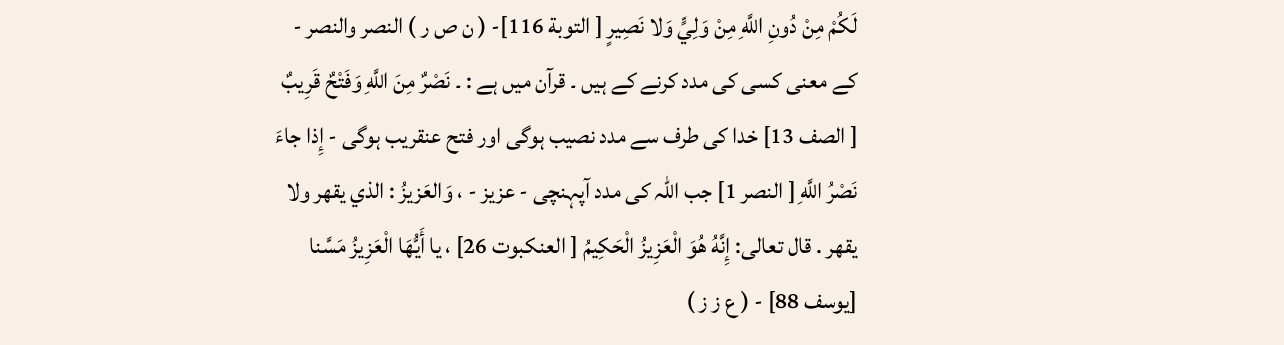لَكُمْ مِنْ دُونِ اللَّهِ مِنْ وَلِيٍّ وَلا نَصِيرٍ [ التوبة 116]- ( ن ص ر ) النصر والنصر - کے معنی کسی کی مدد کرنے کے ہیں ۔ قرآن میں ہے : ۔ نَصْرٌ مِنَ اللَّهِ وَفَتْحٌ قَرِيبٌ [ الصف 13] خدا کی طرف سے مدد نصیب ہوگی اور فتح عنقریب ہوگی - إِذا جاءَ نَصْرُ اللَّهِ [ النصر 1] جب اللہ کی مدد آپہنچی - عزیز - ، وَالعَزيزُ : الذي يقهر ولا يقهر . قال تعالی: إِنَّهُ هُوَ الْعَزِيزُ الْحَكِيمُ [ العنکبوت 26] ، يا أَيُّهَا الْعَزِيزُ مَسَّنا [يوسف 88] - ( ع ز ز )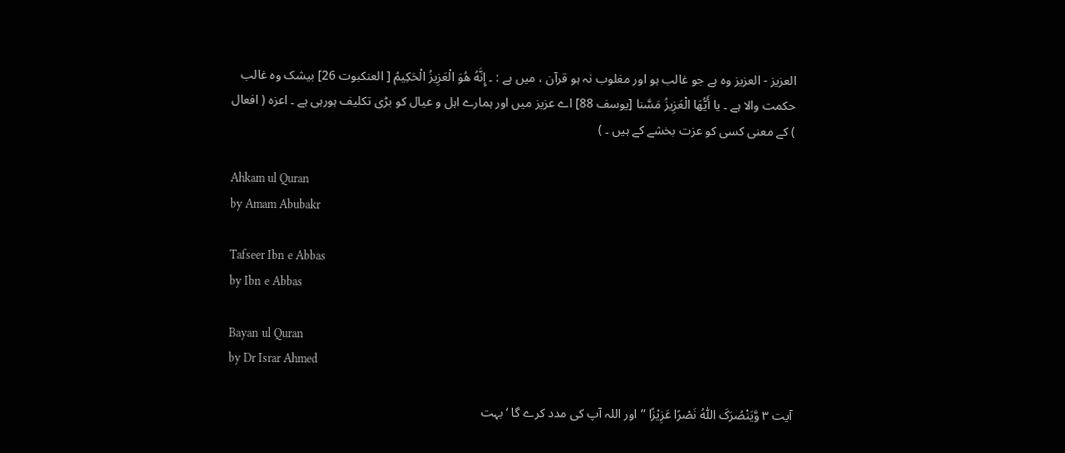العزیز - العزیز وہ ہے جو غالب ہو اور مغلوب نہ ہو قرآن ، میں ہے : ۔ إِنَّهُ هُوَ الْعَزِيزُ الْحَكِيمُ [ العنکبوت 26] بیشک وہ غالب حکمت والا ہے ۔ يا أَيُّهَا الْعَزِيزُ مَسَّنا [يوسف 88] اے عزیز میں اور ہمارے اہل و عیال کو بڑی تکلیف ہورہی ہے ۔ اعزہ ( افعال ) کے معنی کسی کو عزت بخشے کے ہیں ۔ )

Ahkam ul Quran
by Amam Abubakr

Tafseer Ibn e Abbas
by Ibn e Abbas

Bayan ul Quran
by Dr Israr Ahmed

آیت ٣ وَّیَنْصُرَکَ اللّٰہُ نَصْرًا عَزِیْزًا ” اور اللہ آپ کی مدد کرے گا ‘ بہت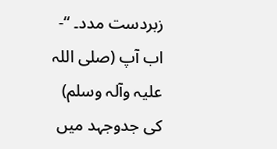زبردست مدد۔ “- اب آپ (صلی اللہ علیہ وآلہ وسلم) کی جدوجہد میں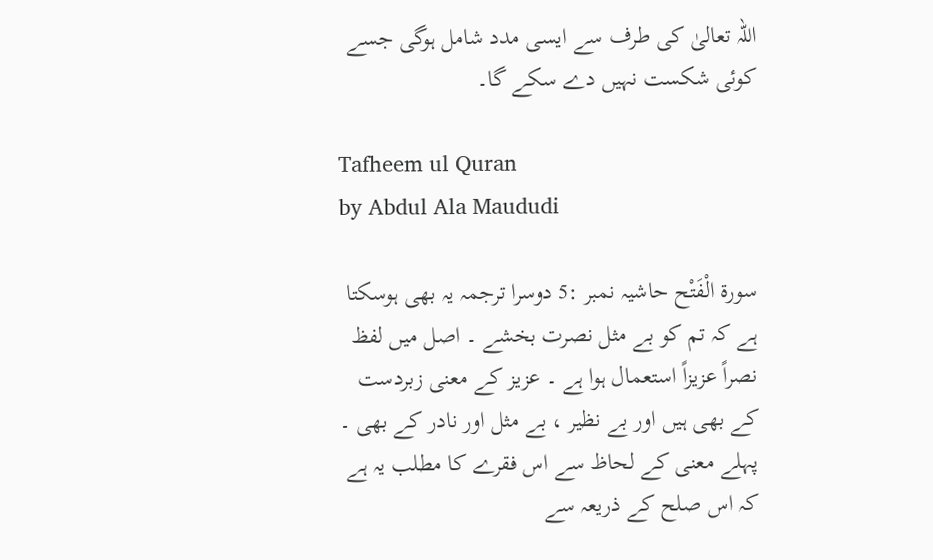اللہ تعالیٰ کی طرف سے ایسی مدد شامل ہوگی جسے کوئی شکست نہیں دے سکے گا۔

Tafheem ul Quran
by Abdul Ala Maududi

سورة الْفَتْح حاشیہ نمبر :5 دوسرا ترجمہ یہ بھی ہوسکتا ہے کہ تم کو بے مثل نصرت بخشے ۔ اصل میں لفظ نصراً عزیزاً استعمال ہوا ہے ۔ عزیز کے معنی زبردست کے بھی ہیں اور بے نظیر ، بے مثل اور نادر کے بھی ۔ پہلے معنی کے لحاظ سے اس فقرے کا مطلب یہ ہے کہ اس صلح کے ذریعہ سے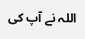اللہ نے آپ کی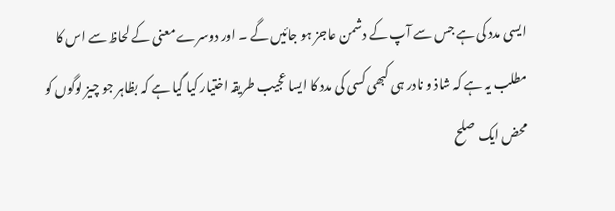ایسی مدد کی ہے جس سے آپ کے دشمن عاجز ہو جائیں گے ۔ اور دوسرے معنی کے لحاظ سے اس کا مطلب یہ ہے کہ شاذ و نادر ہی کبھی کسی کی مدد کا ایسا عجیب طریقہ اختیار کیا گیا ہے کہ بظاہر جو چیز لوگوں کو محض ایک صلح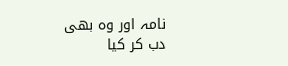نامہ اور وہ بھی دب کر کیا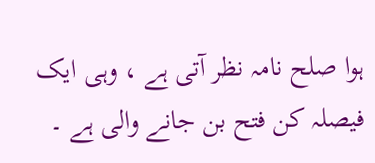ہوا صلح نامہ نظر آتی ہے ، وہی ایک فیصلہ کن فتح بن جانے والی ہے ۔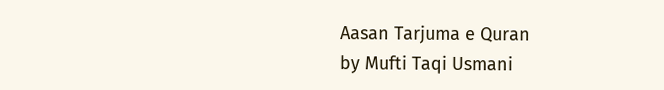Aasan Tarjuma e Quran
by Mufti Taqi Usmani